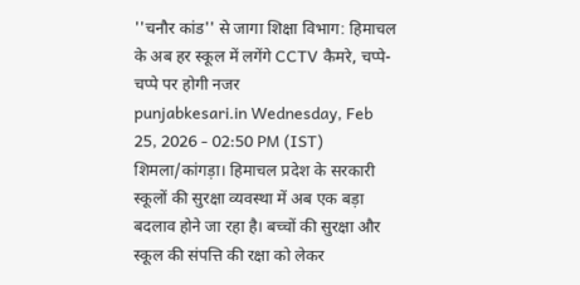''चनौर कांड'' से जागा शिक्षा विभाग: हिमाचल के अब हर स्कूल में लगेंगे CCTV कैमरे, चप्पे-चप्पे पर होगी नजर
punjabkesari.in Wednesday, Feb 25, 2026 - 02:50 PM (IST)
शिमला/कांगड़ा। हिमाचल प्रदेश के सरकारी स्कूलों की सुरक्षा व्यवस्था में अब एक बड़ा बदलाव होने जा रहा है। बच्चों की सुरक्षा और स्कूल की संपत्ति की रक्षा को लेकर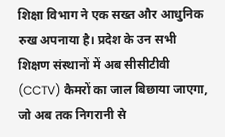शिक्षा विभाग ने एक सख्त और आधुनिक रुख अपनाया है। प्रदेश के उन सभी शिक्षण संस्थानों में अब सीसीटीवी (CCTV) कैमरों का जाल बिछाया जाएगा, जो अब तक निगरानी से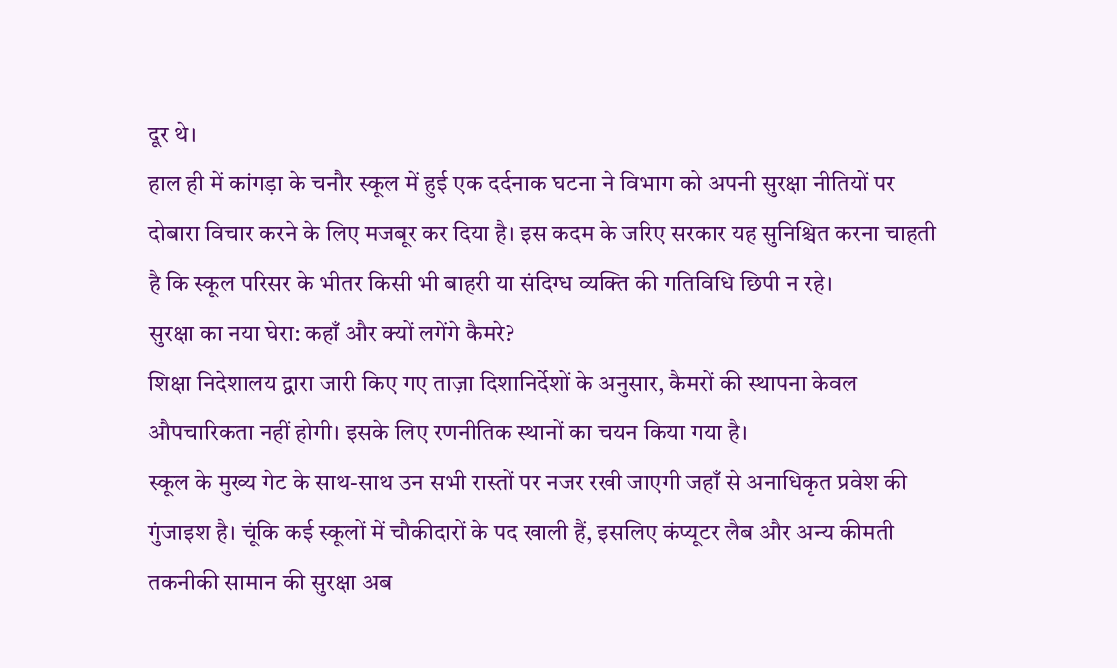दूर थे।
हाल ही में कांगड़ा के चनौर स्कूल में हुई एक दर्दनाक घटना ने विभाग को अपनी सुरक्षा नीतियों पर दोबारा विचार करने के लिए मजबूर कर दिया है। इस कदम के जरिए सरकार यह सुनिश्चित करना चाहती है कि स्कूल परिसर के भीतर किसी भी बाहरी या संदिग्ध व्यक्ति की गतिविधि छिपी न रहे।
सुरक्षा का नया घेरा: कहाँ और क्यों लगेंगे कैमरे?
शिक्षा निदेशालय द्वारा जारी किए गए ताज़ा दिशानिर्देशों के अनुसार, कैमरों की स्थापना केवल औपचारिकता नहीं होगी। इसके लिए रणनीतिक स्थानों का चयन किया गया है।
स्कूल के मुख्य गेट के साथ-साथ उन सभी रास्तों पर नजर रखी जाएगी जहाँ से अनाधिकृत प्रवेश की गुंजाइश है। चूंकि कई स्कूलों में चौकीदारों के पद खाली हैं, इसलिए कंप्यूटर लैब और अन्य कीमती तकनीकी सामान की सुरक्षा अब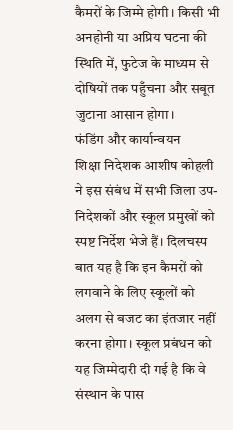कैमरों के जिम्मे होगी। किसी भी अनहोनी या अप्रिय घटना की स्थिति में, फुटेज के माध्यम से दोषियों तक पहुँचना और सबूत जुटाना आसान होगा।
फंडिंग और कार्यान्वयन
शिक्षा निदेशक आशीष कोहली ने इस संबंध में सभी जिला उप-निदेशकों और स्कूल प्रमुखों को स्पष्ट निर्देश भेजे हैं। दिलचस्प बात यह है कि इन कैमरों को लगवाने के लिए स्कूलों को अलग से बजट का इंतजार नहीं करना होगा। स्कूल प्रबंधन को यह जिम्मेदारी दी गई है कि वे संस्थान के पास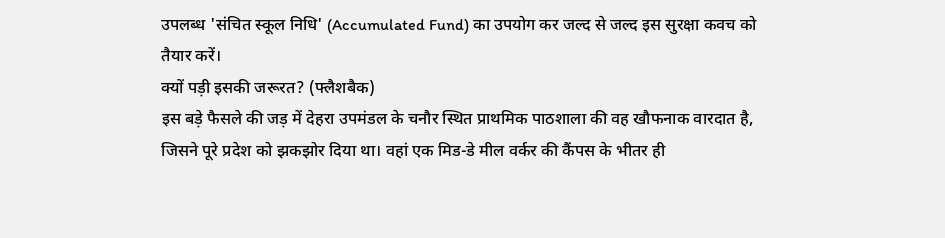उपलब्ध 'संचित स्कूल निधि' (Accumulated Fund) का उपयोग कर जल्द से जल्द इस सुरक्षा कवच को तैयार करें।
क्यों पड़ी इसकी जरूरत? (फ्लैशबैक)
इस बड़े फैसले की जड़ में देहरा उपमंडल के चनौर स्थित प्राथमिक पाठशाला की वह खौफनाक वारदात है, जिसने पूरे प्रदेश को झकझोर दिया था। वहां एक मिड-डे मील वर्कर की कैंपस के भीतर ही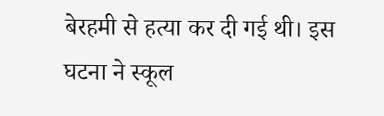बेरहमी से हत्या कर दी गई थी। इस घटना ने स्कूल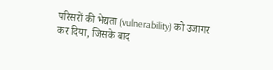परिसरों की भेद्यता (vulnerability) को उजागर कर दिया, जिसके बाद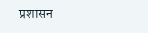प्रशासन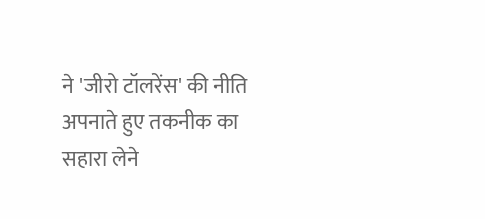ने 'जीरो टॉलरेंस' की नीति अपनाते हुए तकनीक का सहारा लेने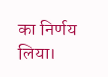का निर्णय लिया।